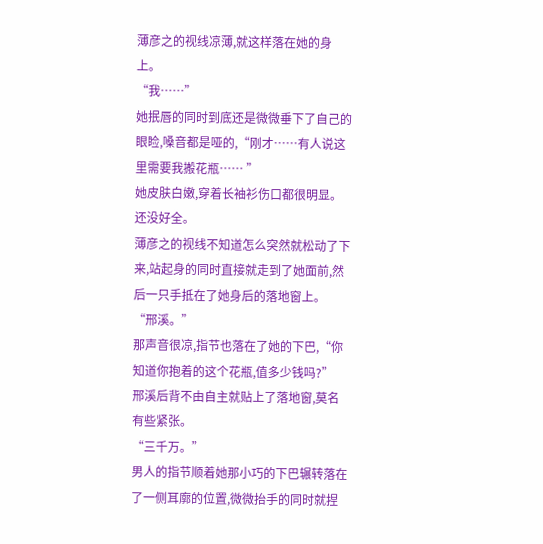薄彦之的视线凉薄,就这样落在她的身上。
“我……”
她抿唇的同时到底还是微微垂下了自己的眼睑,嗓音都是哑的,“刚才……有人说这里需要我搬花瓶…… ”
她皮肤白嫩,穿着长袖衫伤口都很明显。
还没好全。
薄彦之的视线不知道怎么突然就松动了下来,站起身的同时直接就走到了她面前,然后一只手抵在了她身后的落地窗上。
“邢溪。”
那声音很凉,指节也落在了她的下巴,“你知道你抱着的这个花瓶,值多少钱吗?”
邢溪后背不由自主就贴上了落地窗,莫名有些紧张。
“三千万。”
男人的指节顺着她那小巧的下巴辗转落在了一侧耳廓的位置,微微抬手的同时就捏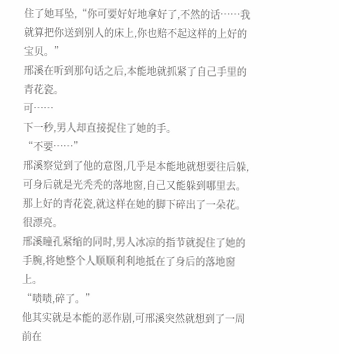住了她耳坠,“你可要好好地拿好了,不然的话……我就算把你送到别人的床上,你也赔不起这样的上好的宝贝。”
邢溪在听到那句话之后,本能地就抓紧了自己手里的青花瓷。
可……
下一秒,男人却直接捉住了她的手。
“不要……”
邢溪察觉到了他的意图,几乎是本能地就想要往后躲,可身后就是光秃秃的落地窗,自己又能躲到哪里去。
那上好的青花瓷,就这样在她的脚下碎出了一朵花。
很漂亮。
邢溪瞳孔紧缩的同时,男人冰凉的指节就捉住了她的手腕,将她整个人顺顺利利地抵在了身后的落地窗上。
“啧啧,碎了。”
他其实就是本能的恶作剧,可邢溪突然就想到了一周前在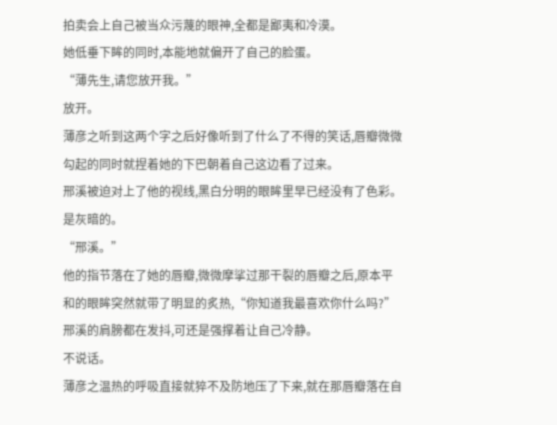拍卖会上自己被当众污蔑的眼神,全都是鄙夷和冷漠。
她低垂下眸的同时,本能地就偏开了自己的脸蛋。
“薄先生,请您放开我。”
放开。
薄彦之听到这两个字之后好像听到了什么了不得的笑话,唇瓣微微勾起的同时就捏着她的下巴朝着自己这边看了过来。
邢溪被迫对上了他的视线,黑白分明的眼眸里早已经没有了色彩。
是灰暗的。
“邢溪。”
他的指节落在了她的唇瓣,微微摩挲过那干裂的唇瓣之后,原本平和的眼眸突然就带了明显的炙热,“你知道我最喜欢你什么吗?”
邢溪的肩膀都在发抖,可还是强撑着让自己冷静。
不说话。
薄彦之温热的呼吸直接就猝不及防地压了下来,就在那唇瓣落在自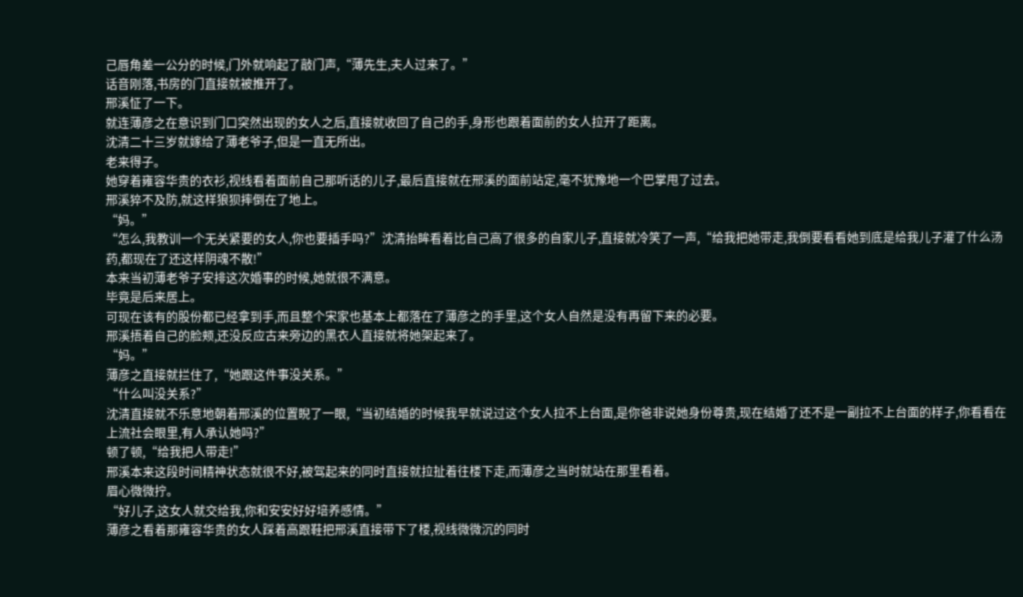己唇角差一公分的时候,门外就响起了敲门声,“薄先生,夫人过来了。”
话音刚落,书房的门直接就被推开了。
邢溪怔了一下。
就连薄彦之在意识到门口突然出现的女人之后,直接就收回了自己的手,身形也跟着面前的女人拉开了距离。
沈清二十三岁就嫁给了薄老爷子,但是一直无所出。
老来得子。
她穿着雍容华贵的衣衫,视线看着面前自己那听话的儿子,最后直接就在邢溪的面前站定,毫不犹豫地一个巴掌甩了过去。
邢溪猝不及防,就这样狼狈摔倒在了地上。
“妈。”
“怎么,我教训一个无关紧要的女人,你也要插手吗?”沈清抬眸看着比自己高了很多的自家儿子,直接就冷笑了一声,“给我把她带走,我倒要看看她到底是给我儿子灌了什么汤药,都现在了还这样阴魂不散!”
本来当初薄老爷子安排这次婚事的时候,她就很不满意。
毕竟是后来居上。
可现在该有的股份都已经拿到手,而且整个宋家也基本上都落在了薄彦之的手里,这个女人自然是没有再留下来的必要。
邢溪捂着自己的脸颊,还没反应古来旁边的黑衣人直接就将她架起来了。
“妈。”
薄彦之直接就拦住了,“她跟这件事没关系。”
“什么叫没关系?”
沈清直接就不乐意地朝着邢溪的位置睨了一眼,“当初结婚的时候我早就说过这个女人拉不上台面,是你爸非说她身份尊贵,现在结婚了还不是一副拉不上台面的样子,你看看在上流社会眼里,有人承认她吗?”
顿了顿,“给我把人带走!”
邢溪本来这段时间精神状态就很不好,被驾起来的同时直接就拉扯着往楼下走,而薄彦之当时就站在那里看着。
眉心微微拧。
“好儿子,这女人就交给我,你和安安好好培养感情。”
薄彦之看着那雍容华贵的女人踩着高跟鞋把邢溪直接带下了楼,视线微微沉的同时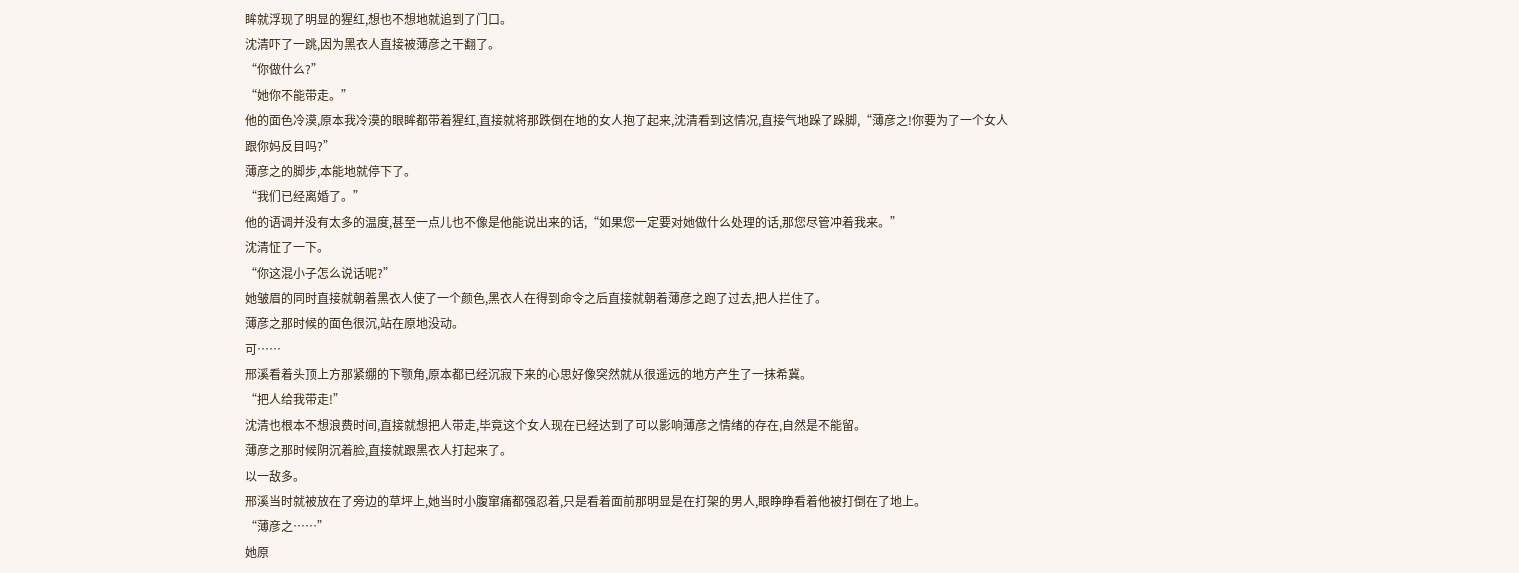眸就浮现了明显的猩红,想也不想地就追到了门口。
沈清吓了一跳,因为黑衣人直接被薄彦之干翻了。
“你做什么?”
“她你不能带走。”
他的面色冷漠,原本我冷漠的眼眸都带着猩红,直接就将那跌倒在地的女人抱了起来,沈清看到这情况,直接气地跺了跺脚,“薄彦之!你要为了一个女人跟你妈反目吗?”
薄彦之的脚步,本能地就停下了。
“我们已经离婚了。”
他的语调并没有太多的温度,甚至一点儿也不像是他能说出来的话,“如果您一定要对她做什么处理的话,那您尽管冲着我来。”
沈清怔了一下。
“你这混小子怎么说话呢?”
她皱眉的同时直接就朝着黑衣人使了一个颜色,黑衣人在得到命令之后直接就朝着薄彦之跑了过去,把人拦住了。
薄彦之那时候的面色很沉,站在原地没动。
可……
邢溪看着头顶上方那紧绷的下颚角,原本都已经沉寂下来的心思好像突然就从很遥远的地方产生了一抹希冀。
“把人给我带走!”
沈清也根本不想浪费时间,直接就想把人带走,毕竟这个女人现在已经达到了可以影响薄彦之情绪的存在,自然是不能留。
薄彦之那时候阴沉着脸,直接就跟黑衣人打起来了。
以一敌多。
邢溪当时就被放在了旁边的草坪上,她当时小腹窜痛都强忍着,只是看着面前那明显是在打架的男人,眼睁睁看着他被打倒在了地上。
“薄彦之……”
她原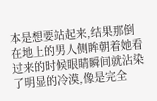本是想要站起来,结果那倒在地上的男人侧眸朝着她看过来的时候眼睛瞬间就沾染了明显的冷漠,像是完全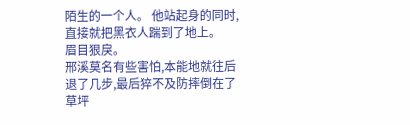陌生的一个人。 他站起身的同时,直接就把黑衣人踹到了地上。
眉目狠戾。
邢溪莫名有些害怕,本能地就往后退了几步,最后猝不及防摔倒在了草坪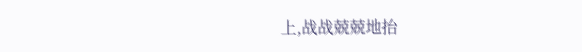上,战战兢兢地抬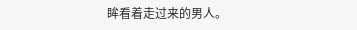眸看着走过来的男人。